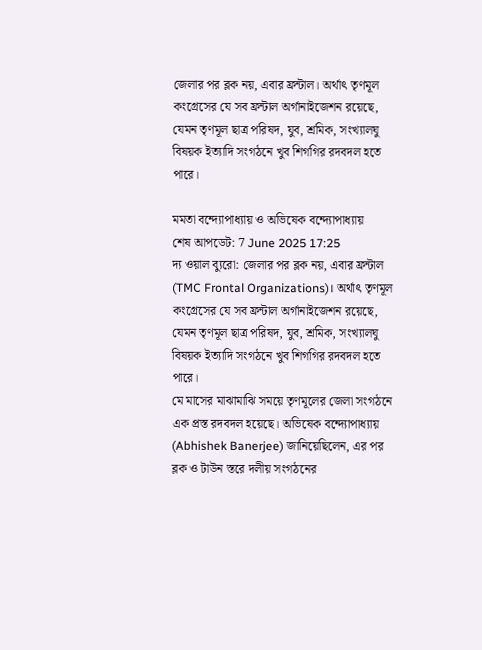জেলার পর ব্লক নয়, এবার ফ্রন্টাল। অর্থাৎ তৃণমূল কংগ্রেসের যে সব ফ্রন্টাল অর্গানাইজেশন রয়েছে, যেমন তৃণমূল ছাত্র পরিষদ, যুব, শ্রমিক, সংখ্যালঘু বিষয়ক ইত্যাদি সংগঠনে খুব শিগগির রদবদল হতে পারে।

মমতা বন্দ্যোপাধ্যায় ও অভিষেক বন্দ্যোপাধ্যায়
শেষ আপডেট: 7 June 2025 17:25
দ্য ওয়াল ব্যুরো: জেলার পর ব্লক নয়, এবার ফ্রন্টাল (TMC Frontal Organizations)। অর্থাৎ তৃণমূল কংগ্রেসের যে সব ফ্রন্টাল অর্গানাইজেশন রয়েছে, যেমন তৃণমূল ছাত্র পরিষদ, যুব, শ্রমিক, সংখ্যালঘু বিষয়ক ইত্যাদি সংগঠনে খুব শিগগির রদবদল হতে পারে।
মে মাসের মাঝামাঝি সময়ে তৃণমূলের জেলা সংগঠনে এক প্রস্ত রদবদল হয়েছে। অভিষেক বন্দ্যোপাধ্যায় (Abhishek Banerjee) জানিয়েছিলেন, এর পর ব্লক ও টাউন স্তরে দলীয় সংগঠনের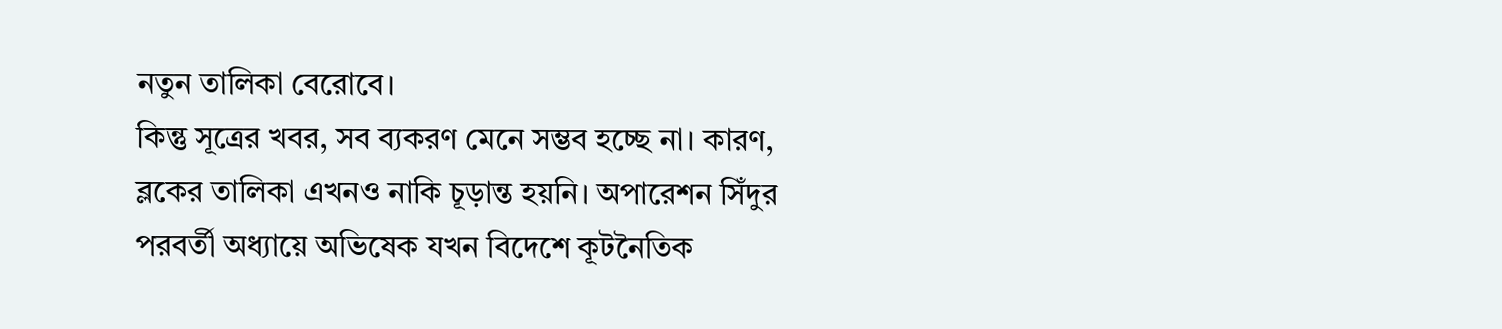নতুন তালিকা বেরোবে।
কিন্তু সূত্রের খবর, সব ব্যকরণ মেনে সম্ভব হচ্ছে না। কারণ, ব্লকের তালিকা এখনও নাকি চূড়ান্ত হয়নি। অপারেশন সিঁদুর পরবর্তী অধ্যায়ে অভিষেক যখন বিদেশে কূটনৈতিক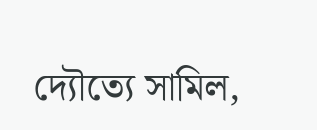দ্যৌত্যে সামিল,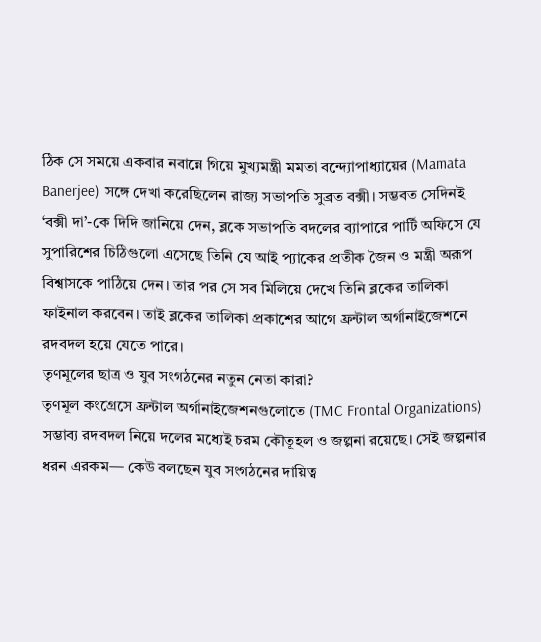ঠিক সে সময়ে একবার নবান্নে গিয়ে মুখ্যমন্ত্রী মমতা বন্দ্যোপাধ্যায়ের (Mamata Banerjee) সঙ্গে দেখা করেছিলেন রাজ্য সভাপতি সুব্রত বক্সী। সম্ভবত সেদিনই ‘বক্সী দা’-কে দিদি জানিয়ে দেন, ব্লকে সভাপতি বদলের ব্যাপারে পার্টি অফিসে যে সুপারিশের চিঠিগুলো এসেছে তিনি যে আই প্যাকের প্রতীক জৈন ও মন্ত্রী অরূপ বিশ্বাসকে পাঠিয়ে দেন। তার পর সে সব মিলিয়ে দেখে তিনি ব্লকের তালিকা ফাইনাল করবেন। তাই ব্লকের তালিকা প্রকাশের আগে ফ্রন্টাল অর্গানাইজেশনে রদবদল হয়ে যেতে পারে।
তৃণমূলের ছাত্র ও যুব সংগঠনের নতুন নেতা কারা?
তৃণমূল কংগ্রেসে ফ্রন্টাল অর্গানাইজেশনগুলোতে (TMC Frontal Organizations) সম্ভাব্য রদবদল নিয়ে দলের মধ্যেই চরম কৌতূহল ও জল্পনা রয়েছে। সেই জল্পনার ধরন এরকম— কেউ বলছেন যুব সংগঠনের দায়িত্ব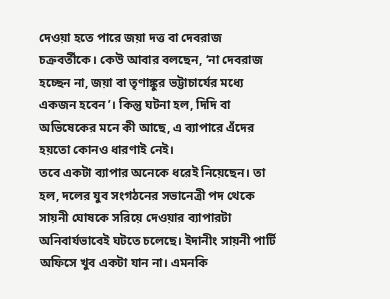দেওয়া হতে পারে জয়া দত্ত বা দেবরাজ চক্রবর্তীকে। কেউ আবার বলছেন, ‘না দেবরাজ হচ্ছেন না, জয়া বা তৃণাঙ্কুর ভট্টাচার্যের মধ্যে একজন হবেন’। কিন্তু ঘটনা হল, দিদি বা অভিষেকের মনে কী আছে, এ ব্যাপারে এঁদের হয়তো কোনও ধারণাই নেই।
তবে একটা ব্যাপার অনেকে ধরেই নিয়েছেন। তা হল, দলের যুব সংগঠনের সভানেত্রী পদ থেকে সায়নী ঘোষকে সরিয়ে দেওয়ার ব্যাপারটা অনিবার্যভাবেই ঘটতে চলেছে। ইদানীং সায়নী পার্টি অফিসে খুব একটা যান না। এমনকি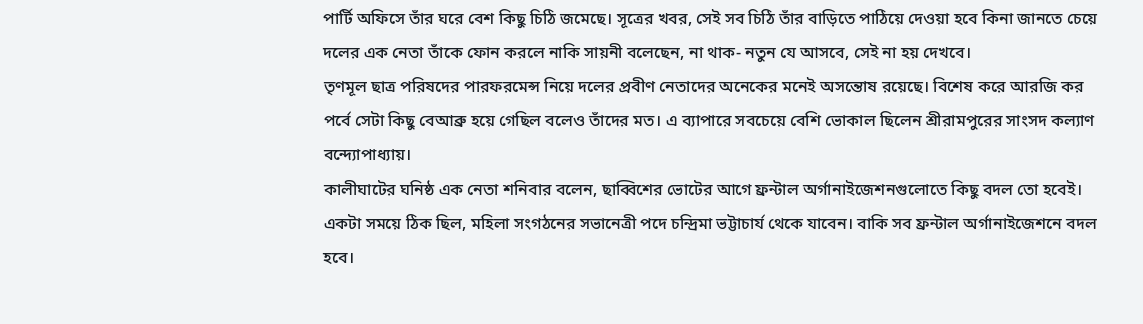পার্টি অফিসে তাঁর ঘরে বেশ কিছু চিঠি জমেছে। সূত্রের খবর, সেই সব চিঠি তাঁর বাড়িতে পাঠিয়ে দেওয়া হবে কিনা জানতে চেয়ে দলের এক নেতা তাঁকে ফোন করলে নাকি সায়নী বলেছেন, না থাক- নতুন যে আসবে, সেই না হয় দেখবে।
তৃণমূল ছাত্র পরিষদের পারফরমেন্স নিয়ে দলের প্রবীণ নেতাদের অনেকের মনেই অসন্তোষ রয়েছে। বিশেষ করে আরজি কর পর্বে সেটা কিছু বেআব্রু হয়ে গেছিল বলেও তাঁদের মত। এ ব্যাপারে সবচেয়ে বেশি ভোকাল ছিলেন শ্রীরামপুরের সাংসদ কল্যাণ বন্দ্যোপাধ্যায়।
কালীঘাটের ঘনিষ্ঠ এক নেতা শনিবার বলেন, ছাব্বিশের ভোটের আগে ফ্রন্টাল অর্গানাইজেশনগুলোতে কিছু বদল তো হবেই। একটা সময়ে ঠিক ছিল, মহিলা সংগঠনের সভানেত্রী পদে চন্দ্রিমা ভট্টাচার্য থেকে যাবেন। বাকি সব ফ্রন্টাল অর্গানাইজেশনে বদল হবে।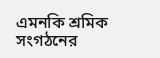এমনকি শ্রমিক সংগঠনের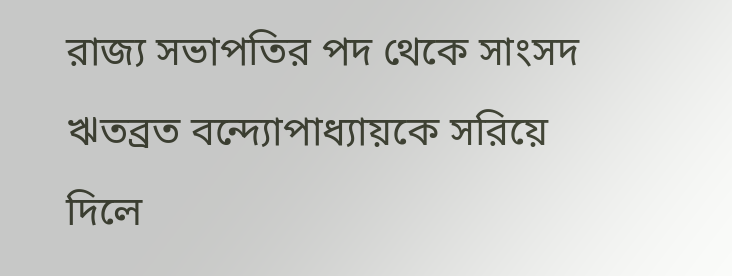রাজ্য সভাপতির পদ থেকে সাংসদ ঋতব্রত বন্দ্যোপাধ্যায়কে সরিয়ে দিলে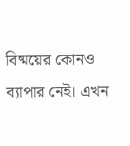বিষ্ময়ের কোনও ব্যাপার নেই। এখন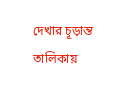দেখার চূড়ান্ত তালিকায়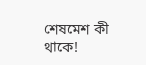শেষমেশ কী থাকে!